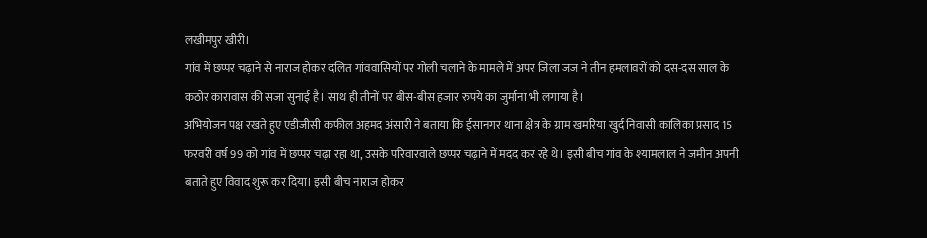लखीमपुर खीरी।
गांव में छप्पर चढ़ाने से नाराज होकर दलित गांववासियों पर गोली चलाने के मामले में अपर जिला जज ने तीन हमलावरों को दस-दस साल के कठोर कारावास की सजा सुनाई है। साथ ही तीनों पर बीस-बीस हजार रुपये का जुर्माना भी लगाया है।
अभियोजन पक्ष रखते हुए एडीजीसी कफील अहमद अंसारी ने बताया कि ईसानगर थाना क्षेत्र के ग्राम खमरिया खुर्द निवासी कालिका प्रसाद 15 फरवरी वर्ष 99 को गांव में छप्पर चढ़ा रहा था, उसके परिवारवाले छप्पर चढ़ाने में मदद कर रहे थे। इसी बीच गांव के श्यामलाल ने जमीन अपनी बताते हुए विवाद शुरू कर दिया। इसी बीच नाराज होकर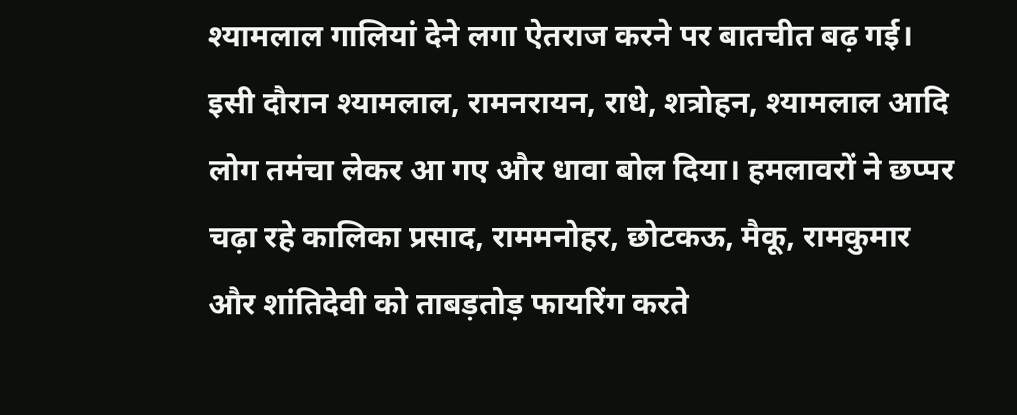श्यामलाल गालियां देने लगा ऐतराज करने पर बातचीत बढ़ गई। इसी दौरान श्यामलाल, रामनरायन, राधे, शत्रोहन, श्यामलाल आदि लोग तमंचा लेकर आ गए और धावा बोल दिया। हमलावरों ने छप्पर चढ़ा रहे कालिका प्रसाद, राममनोहर, छोटकऊ, मैकू, रामकुमार और शांतिदेवी को ताबड़तोड़ फायरिंग करते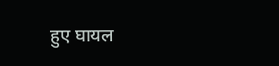हुए घायल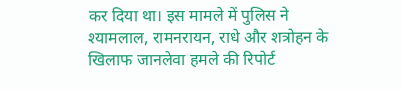कर दिया था। इस मामले में पुलिस ने श्यामलाल, रामनरायन, राधे और शत्रोहन के खिलाफ जानलेवा हमले की रिपोर्ट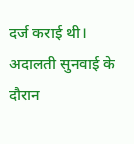दर्ज कराई थी। अदालती सुनवाई के दौरान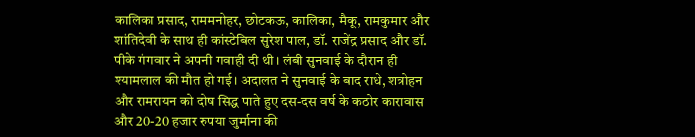कालिका प्रसाद, राममनोहर, छोटकऊ, कालिका, मैकू, रामकुमार और शांतिदेवी के साथ ही कांस्टेबिल सुरेश पाल, डॉ. राजेंद्र प्रसाद और डॉ. पीके गंगवार ने अपनी गवाही दी थी। लंबी सुनवाई के दौरान ही श्यामलाल की मौत हो गई। अदालत ने सुनवाई के बाद राधे, शत्रोहन और रामरायन को दोष सिद्ध पाते हुए दस-दस वर्ष के कठोर कारावास और 20-20 हजार रुपया जुर्माना की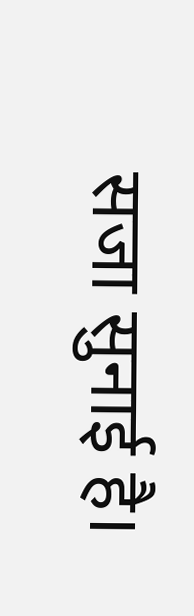सजा सुनाई है।